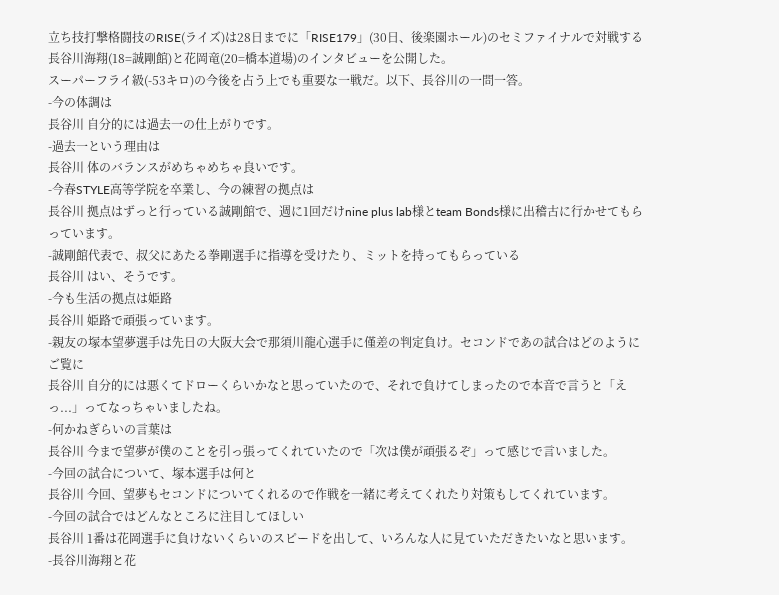立ち技打撃格闘技のRISE(ライズ)は28日までに「RISE179」(30日、後楽園ホール)のセミファイナルで対戦する長谷川海翔(18=誠剛館)と花岡竜(20=橋本道場)のインタビューを公開した。
スーパーフライ級(-53キロ)の今後を占う上でも重要な一戦だ。以下、長谷川の一問一答。
-今の体調は
長谷川 自分的には過去一の仕上がりです。
-過去一という理由は
長谷川 体のバランスがめちゃめちゃ良いです。
-今春STYLE高等学院を卒業し、今の練習の拠点は
長谷川 拠点はずっと行っている誠剛館で、週に1回だけnine plus lab様とteam Bonds様に出稽古に行かせてもらっています。
-誠剛館代表で、叔父にあたる拳剛選手に指導を受けたり、ミットを持ってもらっている
長谷川 はい、そうです。
-今も生活の拠点は姫路
長谷川 姫路で頑張っています。
-親友の塚本望夢選手は先日の大阪大会で那須川龍心選手に僅差の判定負け。セコンドであの試合はどのようにご覧に
長谷川 自分的には悪くてドローくらいかなと思っていたので、それで負けてしまったので本音で言うと「えっ...」ってなっちゃいましたね。
-何かねぎらいの言葉は
長谷川 今まで望夢が僕のことを引っ張ってくれていたので「次は僕が頑張るぞ」って感じで言いました。
-今回の試合について、塚本選手は何と
長谷川 今回、望夢もセコンドについてくれるので作戦を一緒に考えてくれたり対策もしてくれています。
-今回の試合ではどんなところに注目してほしい
長谷川 1番は花岡選手に負けないくらいのスピードを出して、いろんな人に見ていただきたいなと思います。
-長谷川海翔と花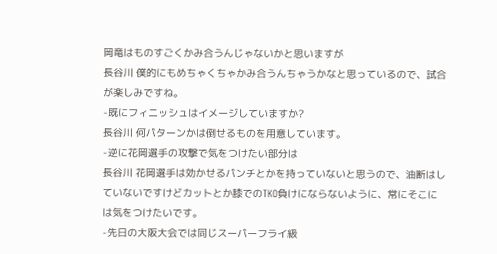岡竜はものすごくかみ合うんじゃないかと思いますが
長谷川 僕的にもめちゃくちゃかみ合うんちゃうかなと思っているので、試合が楽しみですね。
-既にフィニッシュはイメージしていますか?
長谷川 何パターンかは倒せるものを用意しています。
-逆に花岡選手の攻撃で気をつけたい部分は
長谷川 花岡選手は効かせるパンチとかを持っていないと思うので、油断はしていないですけどカットとか膝でのTKO負けにならないように、常にそこには気をつけたいです。
-先日の大阪大会では同じスーパーフライ級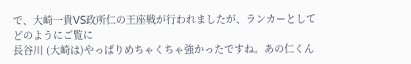で、大崎一貴VS政所仁の王座戦が行われましたが、ランカーとしてどのようにご覧に
長谷川 (大崎は)やっぱりめちゃくちゃ強かったですね。あの仁くん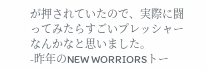が押されていたので、実際に闘ってみたらすごいプレッシャーなんかなと思いました。
-昨年のNEW WORRIORSトー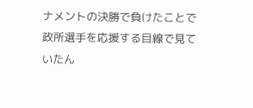ナメントの決勝で負けたことで政所選手を応援する目線で見ていたん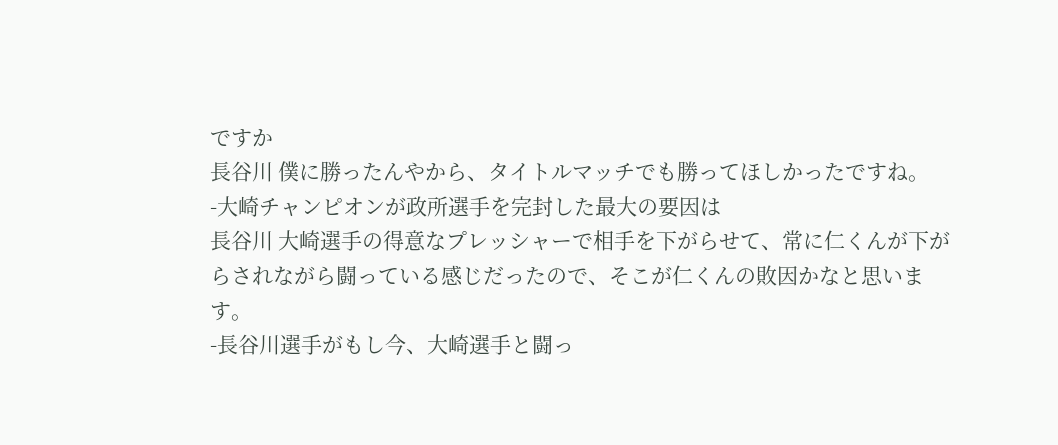ですか
長谷川 僕に勝ったんやから、タイトルマッチでも勝ってほしかったですね。
-大崎チャンピオンが政所選手を完封した最大の要因は
長谷川 大崎選手の得意なプレッシャーで相手を下がらせて、常に仁くんが下がらされながら闘っている感じだったので、そこが仁くんの敗因かなと思います。
-長谷川選手がもし今、大崎選手と闘っ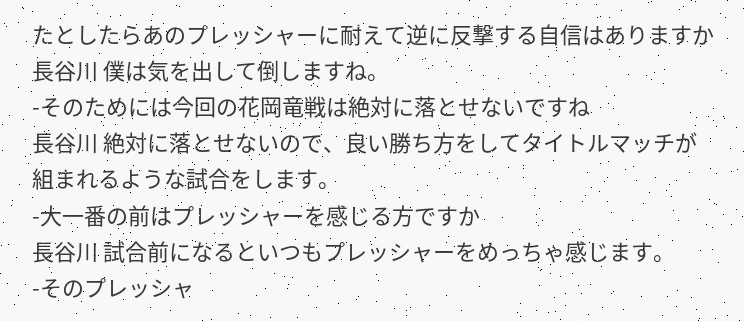たとしたらあのプレッシャーに耐えて逆に反撃する自信はありますか
長谷川 僕は気を出して倒しますね。
-そのためには今回の花岡竜戦は絶対に落とせないですね
長谷川 絶対に落とせないので、良い勝ち方をしてタイトルマッチが組まれるような試合をします。
-大一番の前はプレッシャーを感じる方ですか
長谷川 試合前になるといつもプレッシャーをめっちゃ感じます。
-そのプレッシャ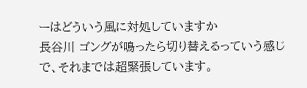ーはどういう風に対処していますか
長谷川 ゴングが鳴ったら切り替えるっていう感じで、それまでは超緊張しています。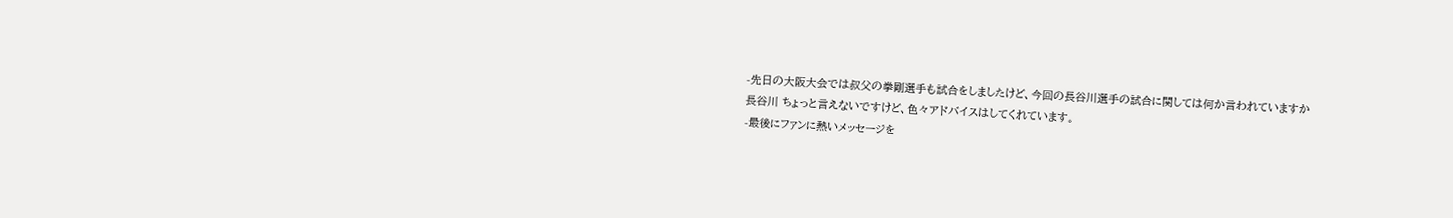-先日の大阪大会では叔父の拳剛選手も試合をしましたけど、今回の長谷川選手の試合に関しては何か言われていますか
長谷川 ちょっと言えないですけど、色々アドバイスはしてくれています。
-最後にファンに熱いメッセージを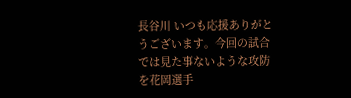長谷川 いつも応援ありがとうございます。今回の試合では見た事ないような攻防を花岡選手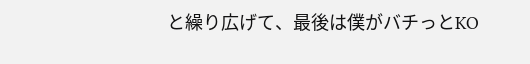と繰り広げて、最後は僕がバチっとKO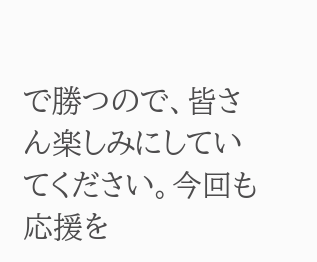で勝つので、皆さん楽しみにしていてください。今回も応援を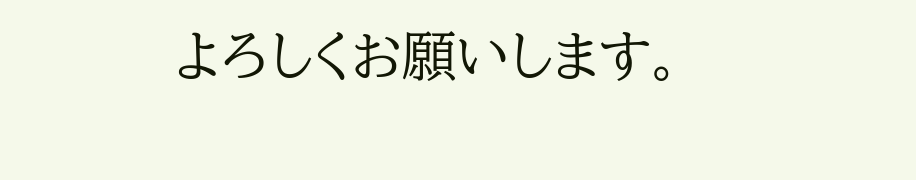よろしくお願いします。